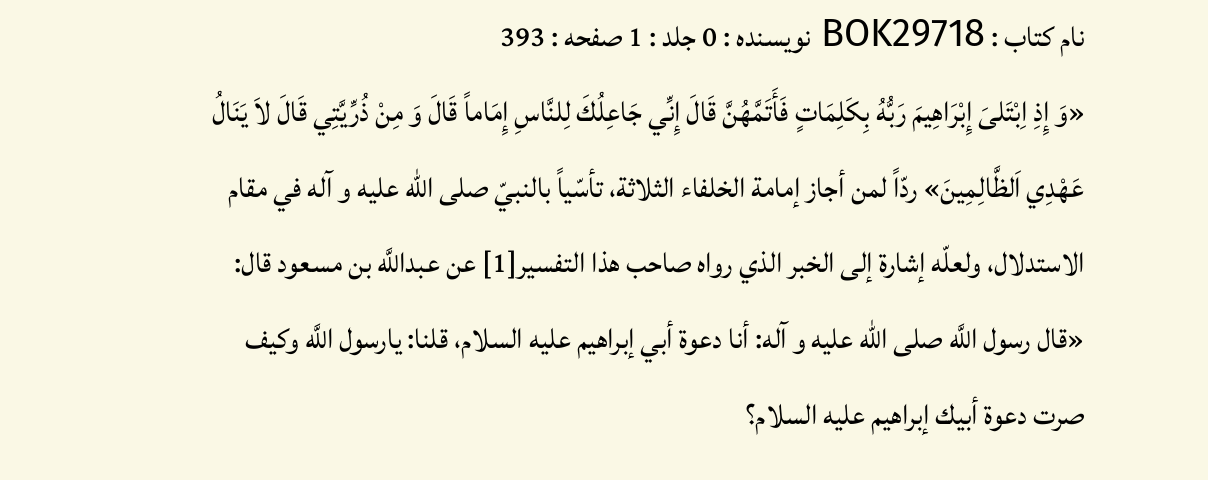نام کتاب : BOK29718 نویسنده : 0 جلد : 1 صفحه : 393
«وَ إِذِ اِبْتَلىَ إِبْرَاهِيمَ رَبُّهُ بِكَلِمَاتٍ فَأَتَمَّهُنَّ قَالَ إِنِّي جَاعِلُكَ لِلنَّاسِ إِمَاماً قَالَ وَ مِنْ ذُرِّيَّتِي قَالَ لاَ يَنَالُ عَهْدِي اَلظَّالِمِينَ» ردّاً لمن أجاز إمامة الخلفاء الثلاثة، تأسّياً بالنبيّ صلى الله عليه و آله في مقام الاستدلال، ولعلّه إشارة إلى الخبر الذي رواه صاحب هذا التفسير[1] عن عبداللَّه بن مسعود قال:
«قال رسول اللَّه صلى الله عليه و آله: أنا دعوة أبي إبراهيم عليه السلام، قلنا: يارسول اللَّه وكيف صرت دعوة أبيك إبراهيم عليه السلام؟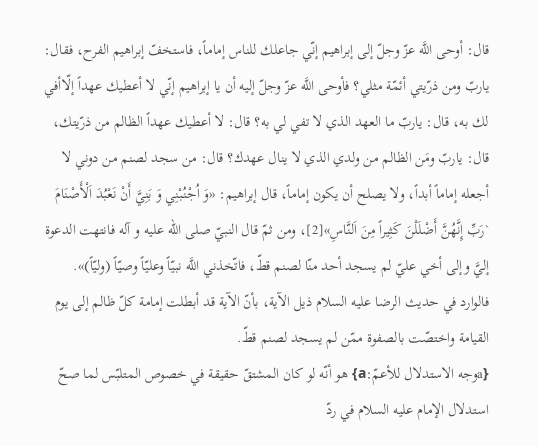قال: أوحى اللَّه عزّ وجلّ إلى إبراهيم إنّي جاعلك للناس إماماً، فاستخفّ إبراهيم الفرح، فقال: ياربّ ومن ذرّيتي أئمّة مثلي؟ فأوحى اللَّه عزّ وجلّ إليه أن يا إبراهيم إنّي لا أعطيك عهداً إلّاأفي لك به، قال: ياربّ ما العهد الذي لا تفي لي به؟ قال: لا أعطيك عهداً الظالم من ذرّيتك، قال: ياربّ ومَن الظالم من ولدي الذي لا ينال عهدك؟ قال: من سجد لصنم من دوني لا أجعله إماماً أبداً، ولا يصلح أن يكون إماماً، قال إبراهيم: «وَ اُجْنُبْنِي وَ بَنِيَّ أَنْ نَعْبُدَ اَلْأَصْنَامَ `رَبِّ إِنَّهُنَّ أَضْلَلْنَ كَثِيراً مِنَ اَلنَّاسِ»[2]، ومن ثمّ قال النبيّ صلى الله عليه و آله فانتهت الدعوة إليَّ وإلى أخي عليّ لم يسجد أحد منّا لصنم قطّ، فاتّخذني اللَّه نبيّاً وعليّاً وصيّاً (وليّاً)».
فالوارد في حديث الرضا عليه السلام ذيل الآية، بأنّ الآية قد أبطلت إمامة كلّ ظالم إلى يوم القيامة واختصّت بالصفوة ممّن لم يسجد لصنم قطّ.
{aوجه الاستدلال للأعمّ:a} هو أنّه لو كان المشتقّ حقيقة في خصوص المتلبّس لما صحّ استدلال الإمام عليه السلام في ردّ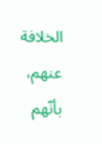الخلافة عنهم، بأنّهم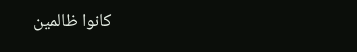كانوا ظالمين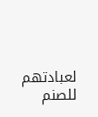لعبادتهم للصنم